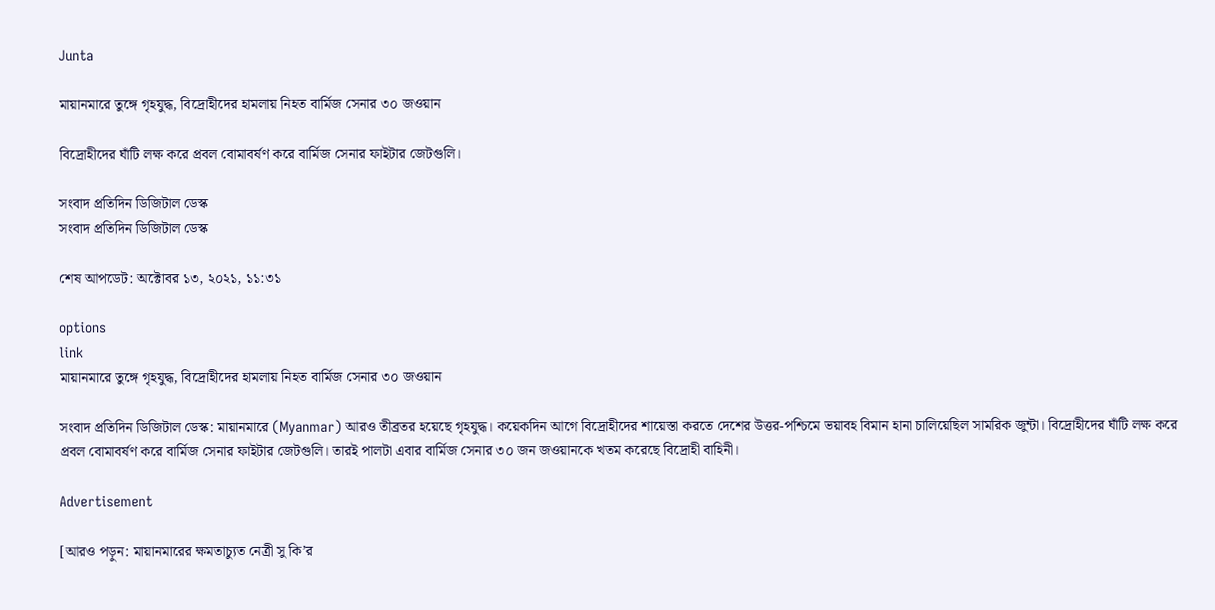Junta

মায়ানমারে তুঙ্গে গৃহযুদ্ধ, বিদ্রোহীদের হামলায় নিহত বার্মিজ সেনার ৩০ জওয়ান

বিদ্রোহীদের ঘাঁটি লক্ষ করে প্রবল বোমাবর্ষণ করে বার্মিজ সেনার ফাইটার জেটগুলি।

সংবাদ প্রতিদিন ডিজিটাল ডেস্ক
সংবাদ প্রতিদিন ডিজিটাল ডেস্ক

শেষ আপডেট: অক্টোবর ১৩, ২০২১, ১১:৩১

options
link
মায়ানমারে তুঙ্গে গৃহযুদ্ধ, বিদ্রোহীদের হামলায় নিহত বার্মিজ সেনার ৩০ জওয়ান

সংবাদ প্রতিদিন ডিজিটাল ডেস্ক: মায়ানমারে (Myanmar) আরও তীব্রতর হয়েছে গৃহযুদ্ধ। কয়েকদিন আগে বিদ্রোহীদের শায়েস্তা করতে দেশের উত্তর-পশ্চিমে ভয়াবহ বিমান হানা চালিয়েছিল সামরিক জুন্টা। বিদ্রোহীদের ঘাঁটি লক্ষ করে প্রবল বোমাবর্ষণ করে বার্মিজ সেনার ফাইটার জেটগুলি। তারই পালটা এবার বার্মিজ সেনার ৩০ জন জওয়ানকে খতম করেছে বিদ্রোহী বাহিনী।

Advertisement

[আরও পড়ুন: মায়ানমারের ক্ষমতাচ্যুত নেত্রী সু কি’র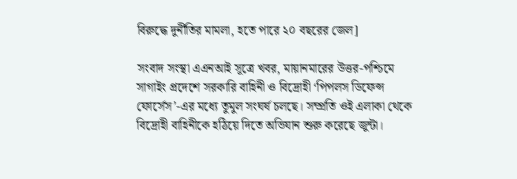বিরুদ্ধে দুর্নীতির মামলা, হতে পারে ২০ বছরের জেল]

সংবাদ সংস্থা এএনআই সূত্রে খবর, মায়ানমারের উত্তর-পশ্চিমে সাগাইং প্রদেশে সরকারি বাহিনী ও বিদ্রোহী ‘পিপলস ডিফেন্স ফোর্সেস’-এর মধ্যে তুমুল সংঘর্ষ চলছে। সম্প্রতি ওই এলাকা থেকে বিদ্রোহী বাহিনীকে হঠিয়ে দিতে অভিযান শুরু করেছে জুন্টা।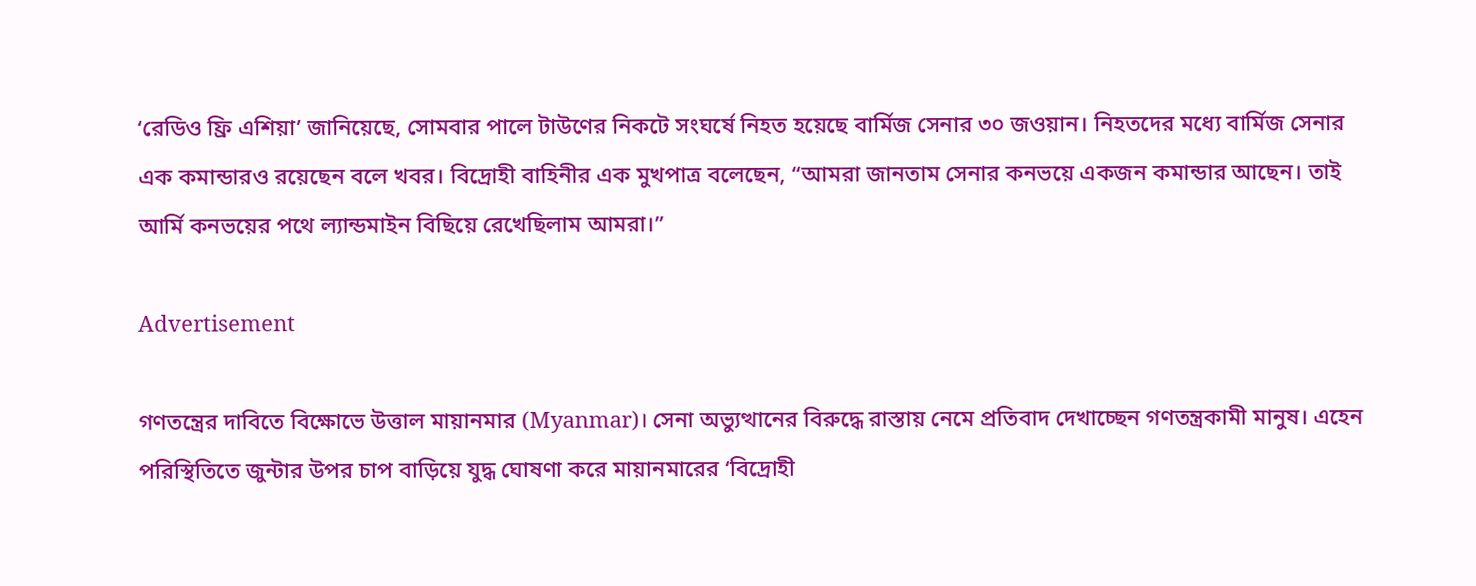‘রেডিও ফ্রি এশিয়া’ জানিয়েছে, সোমবার পালে টাউণের নিকটে সংঘর্ষে নিহত হয়েছে বার্মিজ সেনার ৩০ জওয়ান। নিহতদের মধ্যে বার্মিজ সেনার এক কমান্ডারও রয়েছেন বলে খবর। বিদ্রোহী বাহিনীর এক মুখপাত্র বলেছেন, “আমরা জানতাম সেনার কনভয়ে একজন কমান্ডার আছেন। তাই আর্মি কনভয়ের পথে ল্যান্ডমাইন বিছিয়ে রেখেছিলাম আমরা।”

Advertisement

গণতন্ত্রের দাবিতে বিক্ষোভে উত্তাল মায়ানমার (Myanmar)। সেনা অভ্যুত্থানের বিরুদ্ধে রাস্তায় নেমে প্রতিবাদ দেখাচ্ছেন গণতন্ত্রকামী মানুষ। এহেন পরিস্থিতিতে জুন্টার উপর চাপ বাড়িয়ে যুদ্ধ ঘোষণা করে মায়ানমারের ‘বিদ্রোহী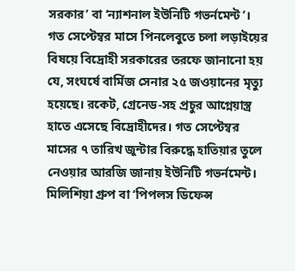সরকার’ বা ‘ন্যাশনাল ইউনিটি গভর্নমেন্ট’। গত সেপ্টেম্বর মাসে পিনলেবুতে চলা লড়াইয়ের বিষয়ে বিদ্রোহী সরকারের তরফে জানানো হয় যে, সংঘর্ষে বার্মিজ সেনার ২৫ জওয়ানের মৃত্যু হয়েছে। রকেট, গ্রেনেড-সহ প্রচুর আগ্নেয়াস্ত্র হাতে এসেছে বিদ্রোহীদের। গত সেপ্টেম্বর মাসের ৭ তারিখ জুন্টার বিরুদ্ধে হাতিয়ার তুলে নেওয়ার আরজি জানায় ইউনিটি গভর্নমেন্ট। মিলিশিয়া গ্রুপ বা ‘পিপলস ডিফেন্স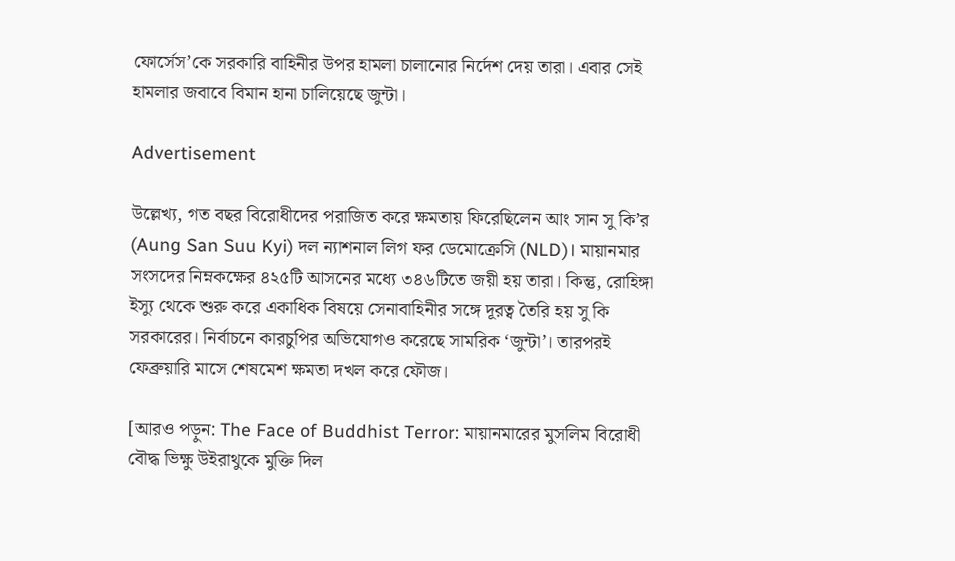ফোর্সেস’কে সরকারি বাহিনীর উপর হামলা চালানোর নির্দেশ দেয় তারা। এবার সেই হামলার জবাবে বিমান হানা চালিয়েছে জুন্টা।

Advertisement

উল্লেখ্য, গত বছর বিরোধীদের পরাজিত করে ক্ষমতায় ফিরেছিলেন আং সান সু কি’র (Aung San Suu Kyi) দল ন্যাশনাল লিগ ফর ডেমোক্রেসি (NLD)। মায়ানমার সংসদের নিম্নকক্ষের ৪২৫টি আসনের মধ্যে ৩৪৬টিতে জয়ী হয় তারা। কিন্তু, রোহিঙ্গা ইস্যু থেকে শুরু করে একাধিক বিষয়ে সেনাবাহিনীর সঙ্গে দূরত্ব তৈরি হয় সু কি সরকারের। নির্বাচনে কারচুপির অভিযোগও করেছে সামরিক ‘জুন্টা’। তারপরই ফেব্রুয়ারি মাসে শেষমেশ ক্ষমতা দখল করে ফৌজ।

[আরও পড়ুন: The Face of Buddhist Terror: মায়ানমারের মুসলিম বিরোধী বৌদ্ধ ভিক্ষু উইরাথুকে মুক্তি দিল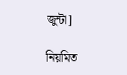জুন্টা]

নিয়মিত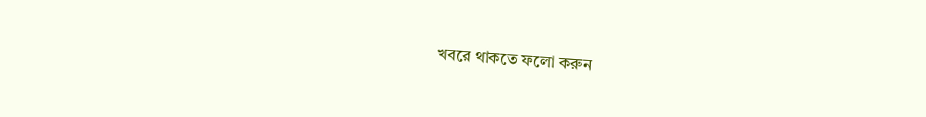খবরে থাকতে ফলো করুন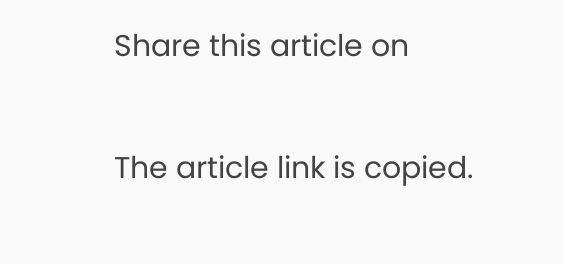Share this article on

The article link is copied.